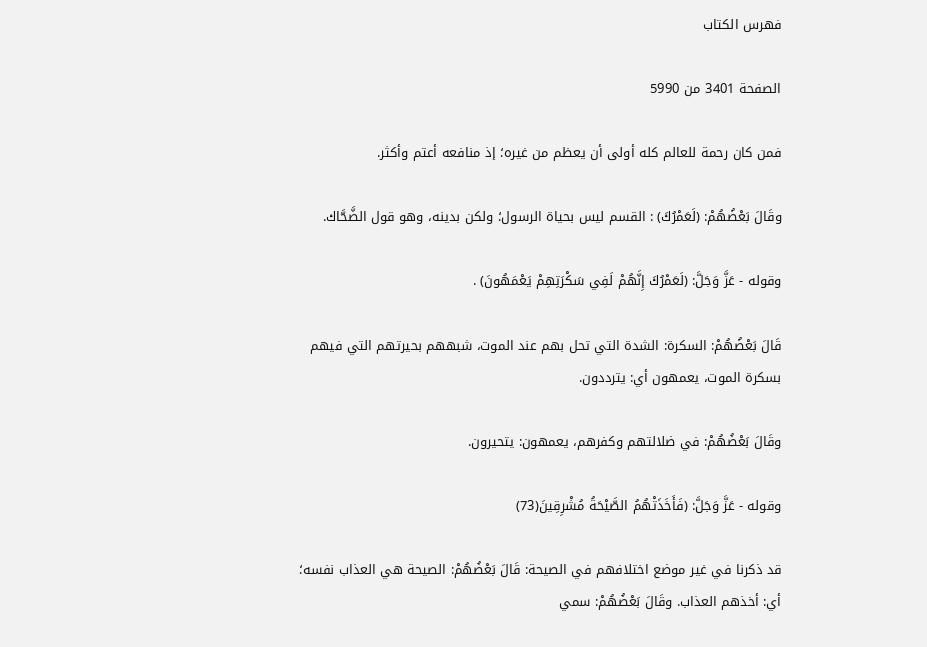فهرس الكتاب

الصفحة 3401 من 5990

فمن كان رحمة للعالم كله أولى أن يعظم من غيره؛ إذ منافعه أعتم وأكثر.

وقَالَ بَعْضُهُمْ: (لَعَمْرُكَ) : القسم ليس بحياة الرسول؛ ولكن بدينه، وهو قول الضَّحَّاك.

وقوله - عَزَّ وَجَلَّ: (لَعَمْرُكَ إِنَّهُمْ لَفِي سَكْرَتِهِمْ يَعْمَهُونَ) .

قَالَ بَعْضُهُمْ: السكرة: الشدة التي تحل بهم عند الموت، شبههم بحيرتهم التي فيهم بسكرة الموت، يعمهون أي: يترددون.

وقَالَ بَعْضُهُمْ: في ضلالتهم وكفرهم، يعمهون: يتحيرون.

وقوله - عَزَّ وَجَلَّ: (فَأَخَذَتْهُمُ الصَّيْحَةُ مُشْرِقِينَ(73)

قد ذكرنا في غير موضع اختلافهم في الصيحة: قَالَ بَعْضُهُمْ: الصيحة هي العذاب نفسه؛ أي: أخذهم العذاب. وقَالَ بَعْضُهُمْ: سمي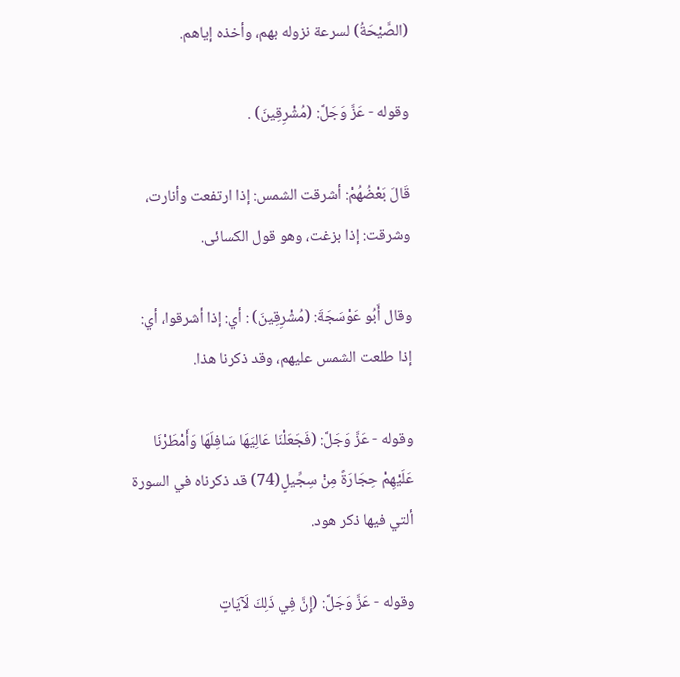(الصَّيْحَةُ) لسرعة نزوله بهم، وأخذه إياهم.

وقوله - عَزَّ وَجَلَّ: (مُشْرِقِينَ) .

قَالَ بَعْضُهُمْ: أشرقت الشمس: إذا ارتفعت وأنارت، وشرقت: إذا بزغت، وهو قول الكسائى.

وقال أَبُو عَوْسَجَةَ: (مُشْرِقِينَ) : أي: إذا أشرقوا، أي: إذا طلعت الشمس عليهم، وقد ذكرنا هذا.

وقوله - عَزَّ وَجَلَّ: (فَجَعَلْنَا عَالِيَهَا سَافِلَهَا وَأَمْطَرْنَا عَلَيْهِمْ حِجَارَةً مِنْ سِجِّيلٍ(74) قد ذكرناه في السورة ألتي فيها ذكر هود.

وقوله - عَزَّ وَجَلَّ: (إِنَّ فِي ذَلِكَ لَآيَاتٍ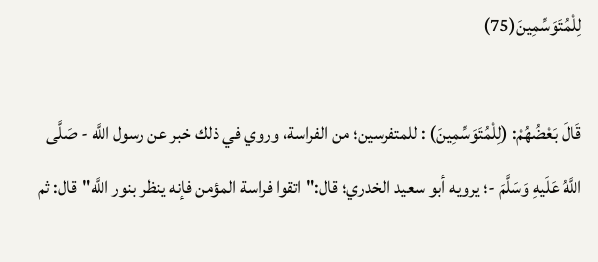لِلْمُتَوَسِّمِينَ(75)

قَالَ بَعْضُهُمْ: (لِلْمُتَوَسِّمِينَ) : للمتفرسين؛ من الفراسة، وروي في ذلك خبر عن رسول اللَّه - صَلَّى اللَّهُ عَلَيهِ وَسَلَّمَ -؛ يرويه أبو سعيد الخدري؛ قال:"اتقوا فراسة المؤمن فإنه ينظر بنور اللَّه"قال: ثم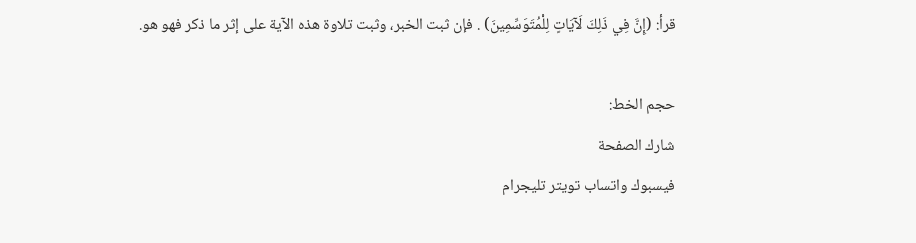قرأ: (إِنَّ فِي ذَلِكَ لَآيَاتٍ لِلْمُتَوَسِّمِينَ) . فإن ثبت الخبر، وثبت تلاوة هذه الآية على إثر ما ذكر فهو هو.

حجم الخط:
شارك الصفحة
فيسبوك واتساب تويتر تليجرام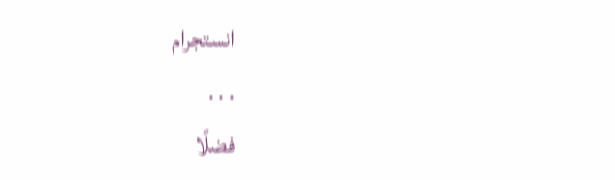انستجرام
. . .
فضلًا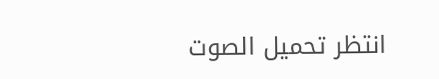انتظر تحميل الصوت